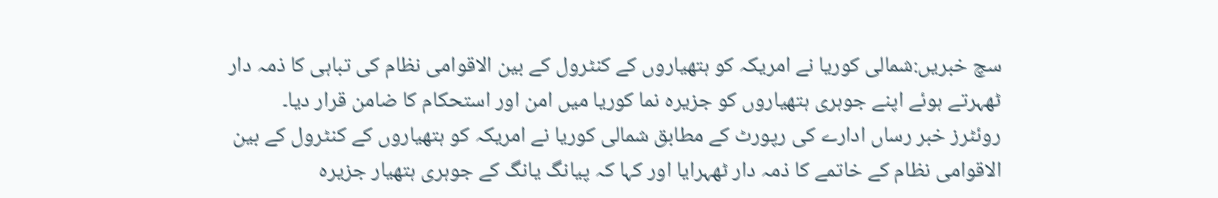سچ خبریں:شمالی کوریا نے امریکہ کو ہتھیاروں کے کنٹرول کے بین الاقوامی نظام کی تباہی کا ذمہ دار ٹھہرتے ہوئے اپنے جوہری ہتھیاروں کو جزیرہ نما کوریا میں امن اور استحکام کا ضامن قرار دیا۔
روئٹرز خبر رساں ادارے کی رپورٹ کے مطابق شمالی کوریا نے امریکہ کو ہتھیاروں کے کنٹرول کے بین الاقوامی نظام کے خاتمے کا ذمہ دار ٹھہرایا اور کہا کہ پیانگ یانگ کے جوہری ہتھیار جزیرہ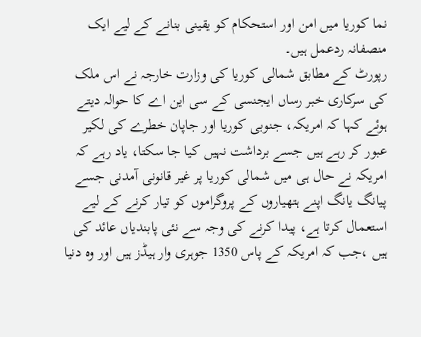نما کوریا میں امن اور استحکام کو یقینی بنانے کے لیے ایک منصفانہ ردعمل ہیں۔
رپورٹ کے مطابق شمالی کوریا کی وزارت خارجہ نے اس ملک کی سرکاری خبر رساں ایجنسی کے سی این اے کا حوالہ دیتے ہوئے کہا کہ امریکہ، جنوبی کوریا اور جاپان خطرے کی لکیر عبور کر رہے ہیں جسے برداشت نہیں کیا جا سکتا، یاد رہے کہ امریکہ نے حال ہی میں شمالی کوریا پر غیر قانونی آمدنی جسے پیانگ یانگ اپنے ہتھیاروں کے پروگراموں کو تیار کرنے کے لیے استعمال کرتا ہے، پیدا کرنے کی وجہ سے نئی پابندیاں عائد کی ہیں ،جب کہ امریکہ کے پاس 1350 جوہری وار ہیڈز ہیں اور وہ دنیا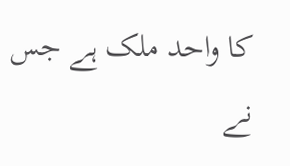کا واحد ملک ہے جس نے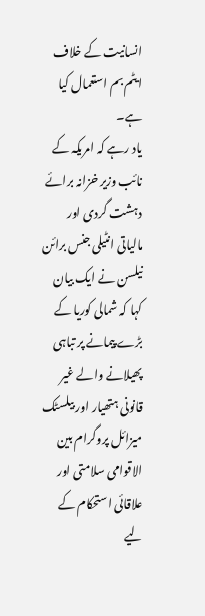انسانیت کے خلاف ایٹم بم استعمال کیا ہے۔
یاد رہے کہ امریکہ کے نائب وزیر خزانہ برائے دہشت گردی اور مالیاتی انٹیلی جنس برائن نیلسن نے ایک بیان کہا کہ شمالی کوریا کے بڑے پیمانے پر تباہی پھیلانے والے غیر قانونی ہتھیار اور بیلسٹک میزائل پروگرام بین الاقوامی سلامتی اور علاقائی استحکام کے لیے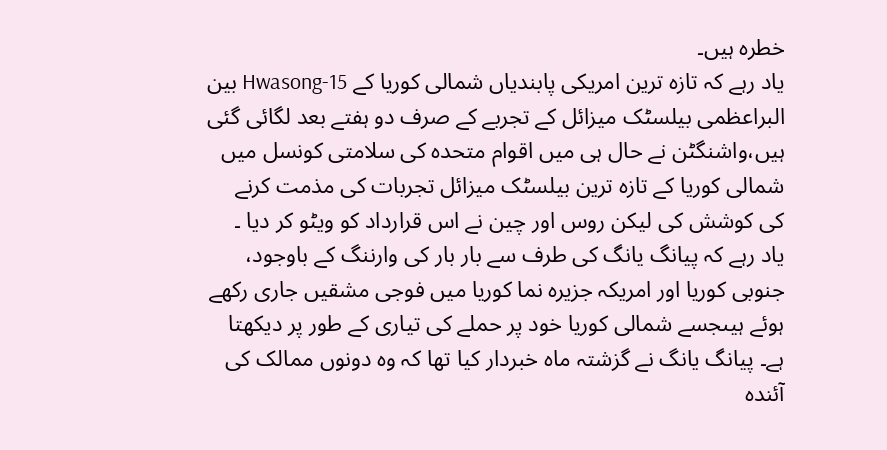خطرہ ہیں۔
یاد رہے کہ تازہ ترین امریکی پابندیاں شمالی کوریا کے Hwasong-15 بین البراعظمی بیلسٹک میزائل کے تجربے کے صرف دو ہفتے بعد لگائی گئی ہیں،واشنگٹن نے حال ہی میں اقوام متحدہ کی سلامتی کونسل میں شمالی کوریا کے تازہ ترین بیلسٹک میزائل تجربات کی مذمت کرنے کی کوشش کی لیکن روس اور چین نے اس قرارداد کو ویٹو کر دیا ۔
یاد رہے کہ پیانگ یانگ کی طرف سے بار بار کی وارننگ کے باوجود، جنوبی کوریا اور امریکہ جزیرہ نما کوریا میں فوجی مشقیں جاری رکھے ہوئے ہیںجسے شمالی کوریا خود پر حملے کی تیاری کے طور پر دیکھتا ہے۔ پیانگ یانگ نے گزشتہ ماہ خبردار کیا تھا کہ وہ دونوں ممالک کی آئندہ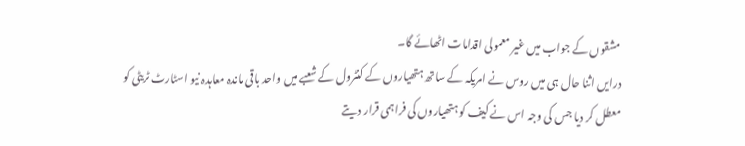مشقوں کے جواب میں غیر معمولی اقدامات اٹھائے گا۔
درایں اثنا حال ہی میں روس نے امریکہ کے ساتھ ہتھیاروں کے کنٹرول کے شعبے میں واحد باقی ماندہ معاہدہ نیو اسٹارٹ ٹریٹی کو معطل کر دیا جس کی وجہ اس نے کیف کو ہتھیاروں کی فراہمی قرار دیتے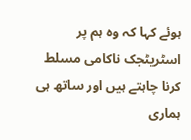ہوئے کہا کہ وہ ہم پر اسٹریٹجک ناکامی مسلط کرنا چاہتے ہیں اور ساتھ ہی ہماری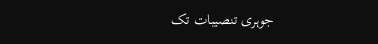جوہری تنصیبات تک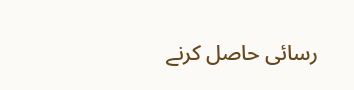رسائی حاصل کرنے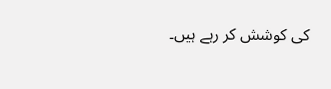کی کوشش کر رہے ہیں۔